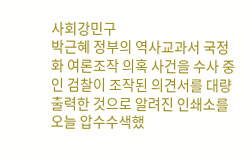사회강민구
박근혜 정부의 역사교과서 국정화 여론조작 의혹 사건을 수사 중인 검찰이 조작된 의견서를 대량 출력한 것으로 알려진 인쇄소를 오늘 압수수색했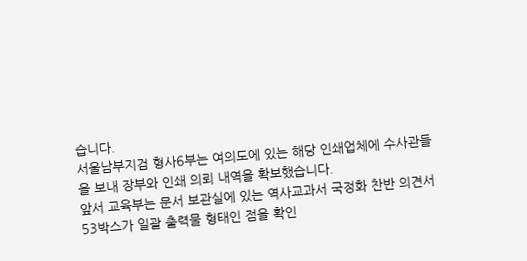습니다.
서울남부지검 형사6부는 여의도에 있는 해당 인쇄업체에 수사관들을 보내 장부와 인쇄 의뢰 내역을 확보했습니다.
앞서 교육부는 문서 보관실에 있는 역사교과서 국정화 찬반 의견서 53박스가 일괄 출력물 형태인 점을 확인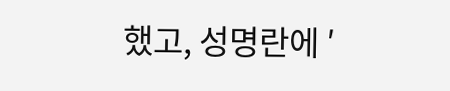했고, 성명란에 ′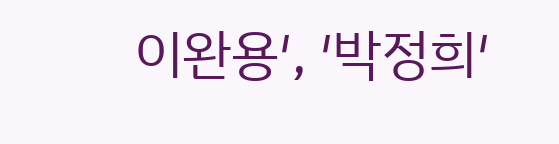이완용′, ′박정희′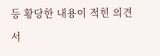등 황당한 내용이 적힌 의견서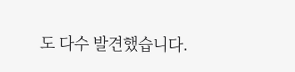도 다수 발견했습니다.